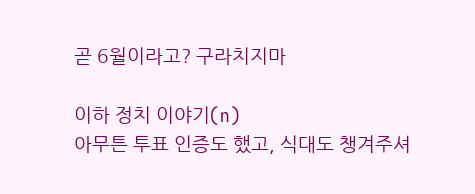곧 6월이라고? 구라치지마

이하 정치 이야기(n)
아무튼 투표 인증도 했고, 식대도 챙겨주셔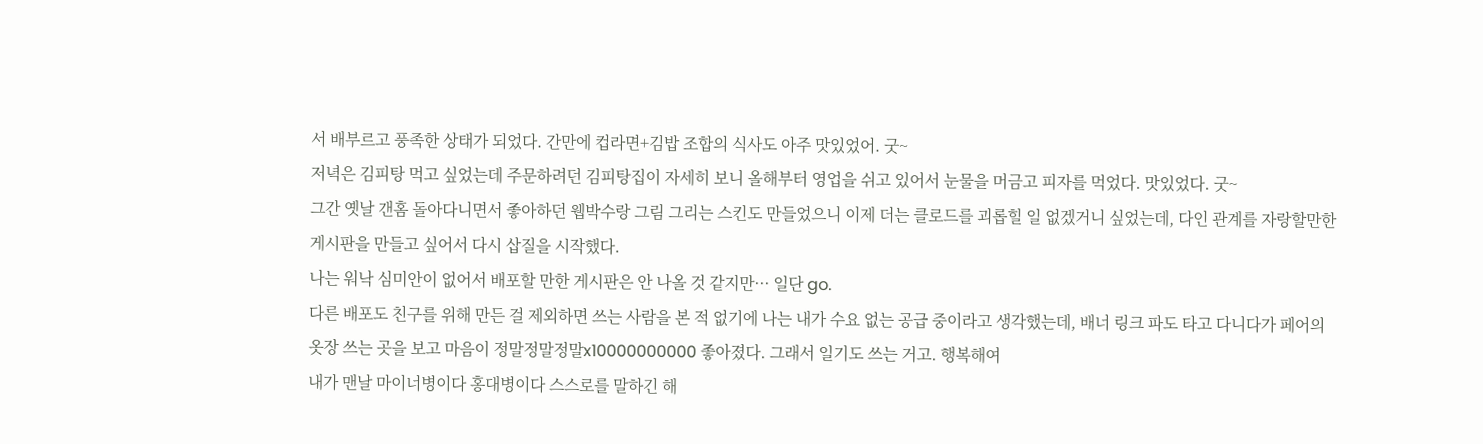서 배부르고 풍족한 상태가 되었다. 간만에 컵라면+김밥 조합의 식사도 아주 맛있었어. 굿~
저녁은 김피탕 먹고 싶었는데 주문하려던 김피탕집이 자세히 보니 올해부터 영업을 쉬고 있어서 눈물을 머금고 피자를 먹었다. 맛있었다. 굿~
그간 옛날 갠홈 돌아다니면서 좋아하던 웹박수랑 그림 그리는 스킨도 만들었으니 이제 더는 클로드를 괴롭힐 일 없겠거니 싶었는데, 다인 관계를 자랑할만한 게시판을 만들고 싶어서 다시 삽질을 시작했다.
나는 워낙 심미안이 없어서 배포할 만한 게시판은 안 나올 것 같지만··· 일단 go.
다른 배포도 친구를 위해 만든 걸 제외하면 쓰는 사람을 본 적 없기에 나는 내가 수요 없는 공급 중이라고 생각했는데, 배너 링크 파도 타고 다니다가 페어의 옷장 쓰는 곳을 보고 마음이 정말정말정말x10000000000 좋아졌다. 그래서 일기도 쓰는 거고. 행복해여
내가 맨날 마이너병이다 홍대병이다 스스로를 말하긴 해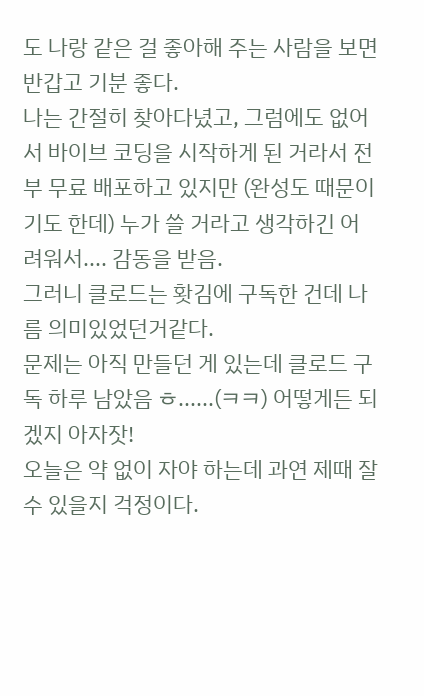도 나랑 같은 걸 좋아해 주는 사람을 보면 반갑고 기분 좋다.
나는 간절히 찾아다녔고, 그럼에도 없어서 바이브 코딩을 시작하게 된 거라서 전부 무료 배포하고 있지만 (완성도 때문이기도 한데) 누가 쓸 거라고 생각하긴 어려워서.... 감동을 받음.
그러니 클로드는 홧김에 구독한 건데 나름 의미있었던거같다.
문제는 아직 만들던 게 있는데 클로드 구독 하루 남았음 ㅎ......(ㅋㅋ) 어떻게든 되겠지 아자잣!
오늘은 약 없이 자야 하는데 과연 제때 잘 수 있을지 걱정이다.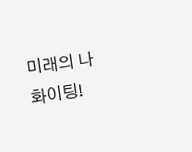미래의 나 화이팅!